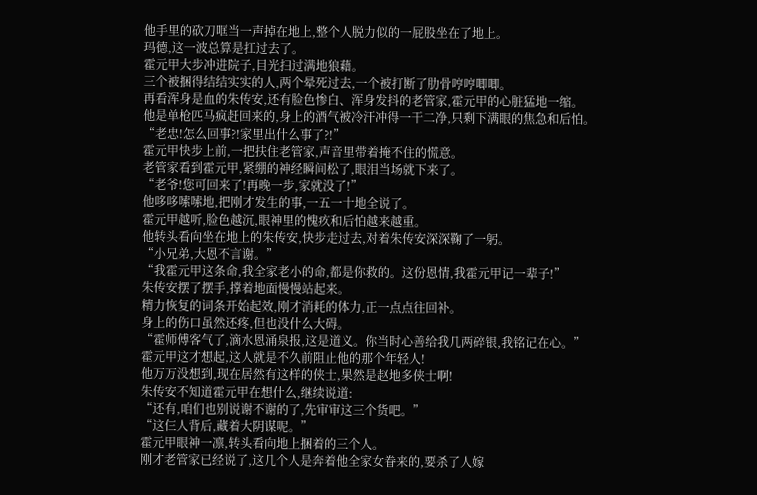他手里的砍刀哐当一声掉在地上,整个人脱力似的一屁股坐在了地上。
玛德,这一波总算是扛过去了。
霍元甲大步冲进院子,目光扫过满地狼藉。
三个被捆得结结实实的人,两个晕死过去,一个被打断了肋骨哼哼唧唧。
再看浑身是血的朱传安,还有脸色惨白、浑身发抖的老管家,霍元甲的心脏猛地一缩。
他是单枪匹马疯赶回来的,身上的酒气被冷汗冲得一干二净,只剩下满眼的焦急和后怕。
“老忠!怎么回事?!家里出什么事了?!”
霍元甲快步上前,一把扶住老管家,声音里带着掩不住的慌意。
老管家看到霍元甲,紧绷的神经瞬间松了,眼泪当场就下来了。
“老爷!您可回来了!再晚一步,家就没了!”
他哆哆嗦嗦地,把刚才发生的事,一五一十地全说了。
霍元甲越听,脸色越沉,眼神里的愧疚和后怕越来越重。
他转头看向坐在地上的朱传安,快步走过去,对着朱传安深深鞠了一躬。
“小兄弟,大恩不言谢。”
“我霍元甲这条命,我全家老小的命,都是你救的。这份恩情,我霍元甲记一辈子!”
朱传安摆了摆手,撑着地面慢慢站起来。
精力恢复的词条开始起效,刚才消耗的体力,正一点点往回补。
身上的伤口虽然还疼,但也没什么大碍。
“霍师傅客气了,滴水恩涌泉报,这是道义。你当时心善给我几两碎银,我铭记在心。”
霍元甲这才想起,这人就是不久前阻止他的那个年轻人!
他万万没想到,现在居然有这样的侠士,果然是赵地多侠士啊!
朱传安不知道霍元甲在想什么,继续说道:
“还有,咱们也别说谢不谢的了,先审审这三个货吧。”
“这仨人背后,藏着大阴谋呢。”
霍元甲眼神一凛,转头看向地上捆着的三个人。
刚才老管家已经说了,这几个人是奔着他全家女眷来的,要杀了人嫁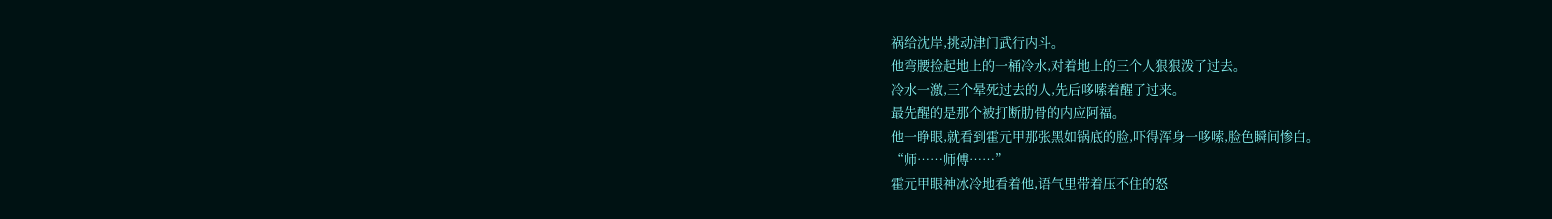祸给沈岸,挑动津门武行内斗。
他弯腰捡起地上的一桶冷水,对着地上的三个人狠狠泼了过去。
冷水一激,三个晕死过去的人,先后哆嗦着醒了过来。
最先醒的是那个被打断肋骨的内应阿福。
他一睁眼,就看到霍元甲那张黑如锅底的脸,吓得浑身一哆嗦,脸色瞬间惨白。
“师……师傅……”
霍元甲眼神冰冷地看着他,语气里带着压不住的怒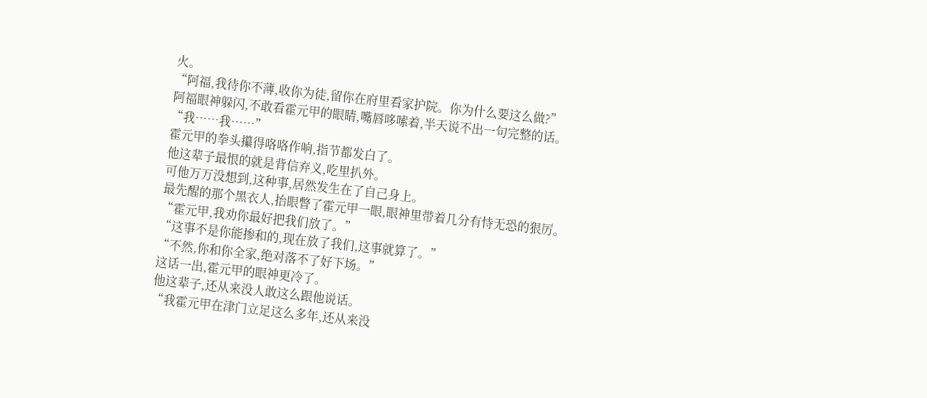火。
“阿福,我待你不薄,收你为徒,留你在府里看家护院。你为什么要这么做?”
阿福眼神躲闪,不敢看霍元甲的眼睛,嘴唇哆嗦着,半天说不出一句完整的话。
“我……我……”
霍元甲的拳头攥得咯咯作响,指节都发白了。
他这辈子最恨的就是背信弃义,吃里扒外。
可他万万没想到,这种事,居然发生在了自己身上。
最先醒的那个黑衣人,抬眼瞥了霍元甲一眼,眼神里带着几分有恃无恐的狠厉。
“霍元甲,我劝你最好把我们放了。”
“这事不是你能掺和的,现在放了我们,这事就算了。”
“不然,你和你全家,绝对落不了好下场。”
这话一出,霍元甲的眼神更冷了。
他这辈子,还从来没人敢这么跟他说话。
“我霍元甲在津门立足这么多年,还从来没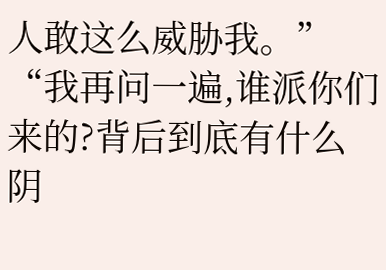人敢这么威胁我。”
“我再问一遍,谁派你们来的?背后到底有什么阴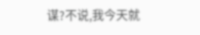谋?不说,我今天就